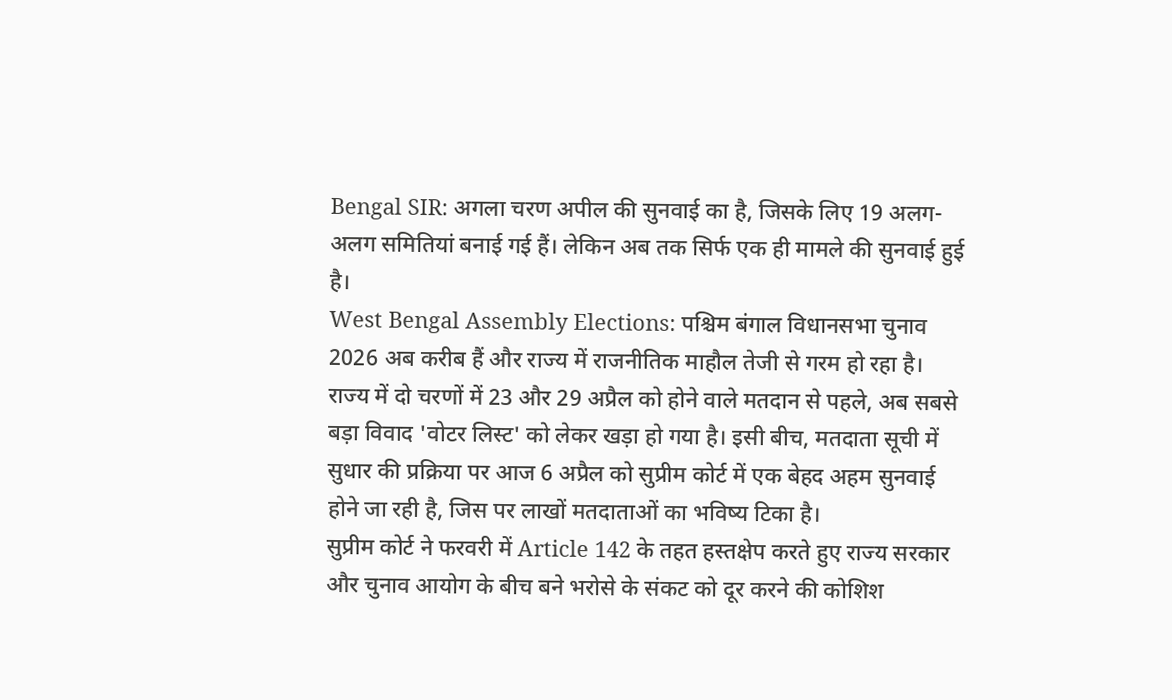Bengal SIR: अगला चरण अपील की सुनवाई का है, जिसके लिए 19 अलग-अलग समितियां बनाई गई हैं। लेकिन अब तक सिर्फ एक ही मामले की सुनवाई हुई है।
West Bengal Assembly Elections: पश्चिम बंगाल विधानसभा चुनाव 2026 अब करीब हैं और राज्य में राजनीतिक माहौल तेजी से गरम हो रहा है। राज्य में दो चरणों में 23 और 29 अप्रैल को होने वाले मतदान से पहले, अब सबसे बड़ा विवाद 'वोटर लिस्ट' को लेकर खड़ा हो गया है। इसी बीच, मतदाता सूची में सुधार की प्रक्रिया पर आज 6 अप्रैल को सुप्रीम कोर्ट में एक बेहद अहम सुनवाई होने जा रही है, जिस पर लाखों मतदाताओं का भविष्य टिका है।
सुप्रीम कोर्ट ने फरवरी में Article 142 के तहत हस्तक्षेप करते हुए राज्य सरकार और चुनाव आयोग के बीच बने भरोसे के संकट को दूर करने की कोशिश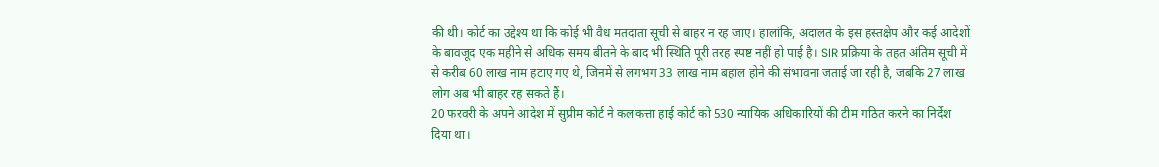की थी। कोर्ट का उद्देश्य था कि कोई भी वैध मतदाता सूची से बाहर न रह जाए। हालांकि, अदालत के इस हस्तक्षेप और कई आदेशों के बावजूद एक महीने से अधिक समय बीतने के बाद भी स्थिति पूरी तरह स्पष्ट नहीं हो पाई है। SIR प्रक्रिया के तहत अंतिम सूची में से करीब 60 लाख नाम हटाए गए थे, जिनमें से लगभग 33 लाख नाम बहाल होने की संभावना जताई जा रही है, जबकि 27 लाख लोग अब भी बाहर रह सकते हैं।
20 फरवरी के अपने आदेश में सुप्रीम कोर्ट ने कलकत्ता हाई कोर्ट को 530 न्यायिक अधिकारियों की टीम गठित करने का निर्देश दिया था।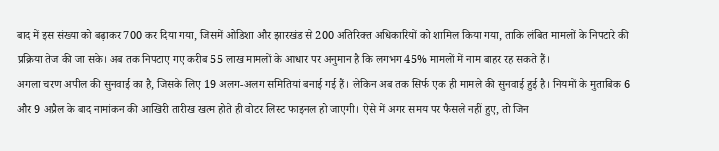बाद में इस संख्या को बढ़ाकर 700 कर दिया गया, जिसमें ओडिशा और झारखंड से 200 अतिरिक्त अधिकारियों को शामिल किया गया, ताकि लंबित मामलों के निपटारे की प्रक्रिया तेज की जा सके। अब तक निपटाए गए करीब 55 लाख मामलों के आधार पर अनुमान है कि लगभग 45% मामलों में नाम बाहर रह सकते हैं।
अगला चरण अपील की सुनवाई का है, जिसके लिए 19 अलग-अलग समितियां बनाई गई हैं। लेकिन अब तक सिर्फ एक ही मामले की सुनवाई हुई है। नियमों के मुताबिक 6 और 9 अप्रैल के बाद नामांकन की आखिरी तारीख खत्म होते ही वोटर लिस्ट फाइनल हो जाएगी। ऐसे में अगर समय पर फैसले नहीं हुए, तो जिन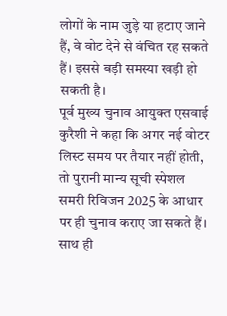लोगों के नाम जुड़े या हटाए जाने हैं, वे वोट देने से वंचित रह सकते हैं। इससे बड़ी समस्या खड़ी हो सकती है।
पूर्व मुख्य चुनाव आयुक्त एसवाई कुरैशी ने कहा कि अगर नई वोटर लिस्ट समय पर तैयार नहीं होती, तो पुरानी मान्य सूची स्पेशल समरी रिविजन 2025 के आधार पर ही चुनाव कराए जा सकते हैं। साथ ही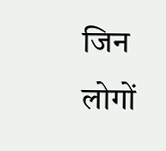जिन लोगों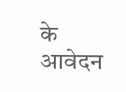के आवेदन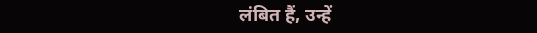लंबित हैं, उन्हें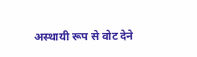अस्थायी रूप से वोट देने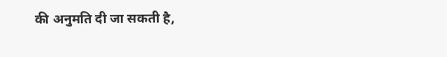की अनुमति दी जा सकती है,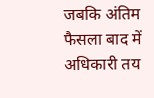जबकि अंतिम फैसला बाद में अधिकारी तय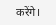करेंगे।